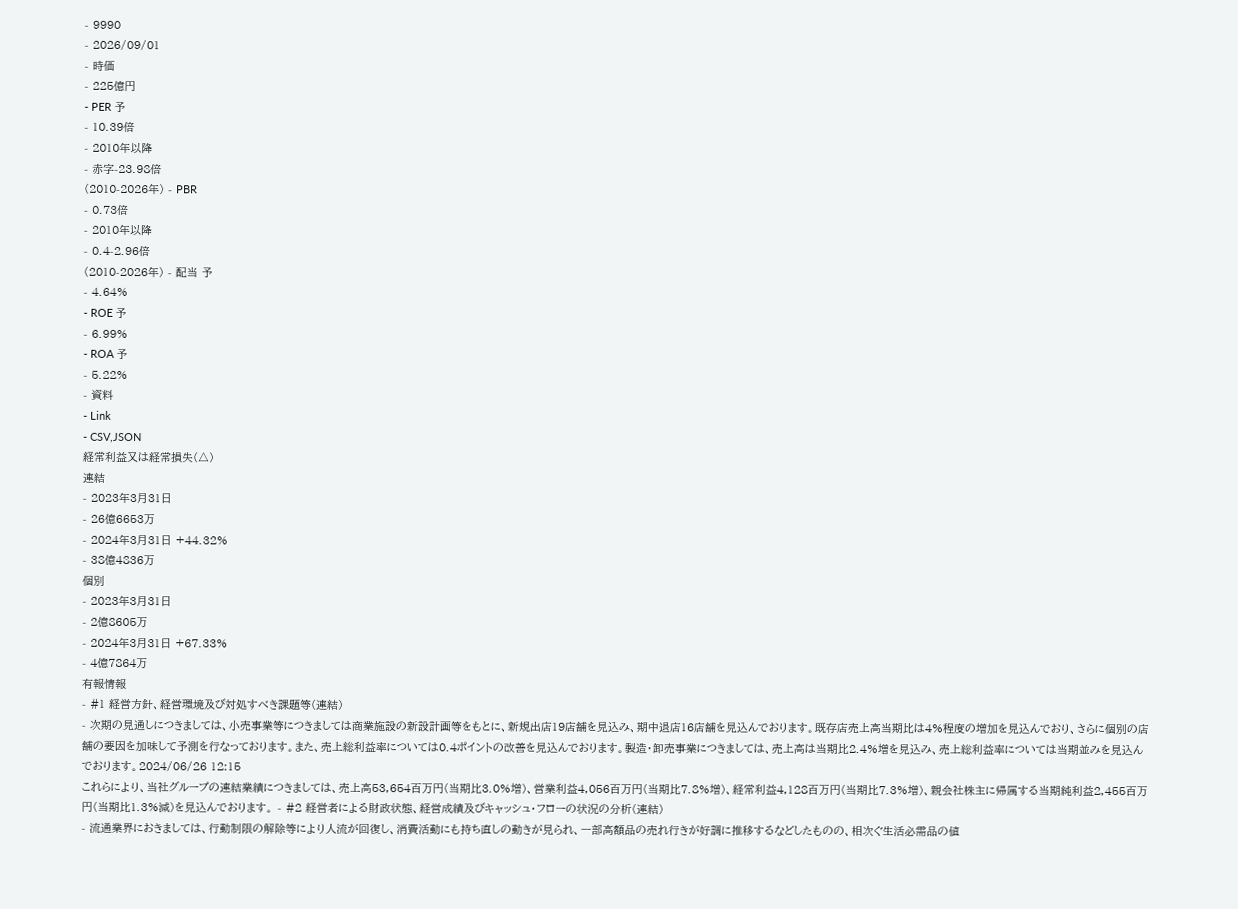- 9990
- 2026/09/01
- 時価
- 225億円
- PER 予
- 10.39倍
- 2010年以降
- 赤字-23.98倍
(2010-2026年) - PBR
- 0.73倍
- 2010年以降
- 0.4-2.96倍
(2010-2026年) - 配当 予
- 4.64%
- ROE 予
- 6.99%
- ROA 予
- 5.22%
- 資料
- Link
- CSV,JSON
経常利益又は経常損失(△)
連結
- 2023年3月31日
- 26億6653万
- 2024年3月31日 +44.32%
- 38億4836万
個別
- 2023年3月31日
- 2億8605万
- 2024年3月31日 +67.33%
- 4億7864万
有報情報
- #1 経営方針、経営環境及び対処すべき課題等(連結)
- 次期の見通しにつきましては、小売事業等につきましては商業施設の新設計画等をもとに、新規出店19店舗を見込み、期中退店16店舗を見込んでおります。既存店売上高当期比は4%程度の増加を見込んでおり、さらに個別の店舗の要因を加味して予測を行なっております。また、売上総利益率については0.4ポイントの改善を見込んでおります。製造・卸売事業につきましては、売上高は当期比2.4%増を見込み、売上総利益率については当期並みを見込んでおります。2024/06/26 12:15
これらにより、当社グループの連結業績につきましては、売上高53,654百万円(当期比3.0%増)、営業利益4,056百万円(当期比7.8%増)、経常利益4,128百万円(当期比7.3%増)、親会社株主に帰属する当期純利益2,455百万円(当期比1.3%減)を見込んでおります。 - #2 経営者による財政状態、経営成績及びキャッシュ・フローの状況の分析(連結)
- 流通業界におきましては、行動制限の解除等により人流が回復し、消費活動にも持ち直しの動きが見られ、一部高額品の売れ行きが好調に推移するなどしたものの、相次ぐ生活必需品の値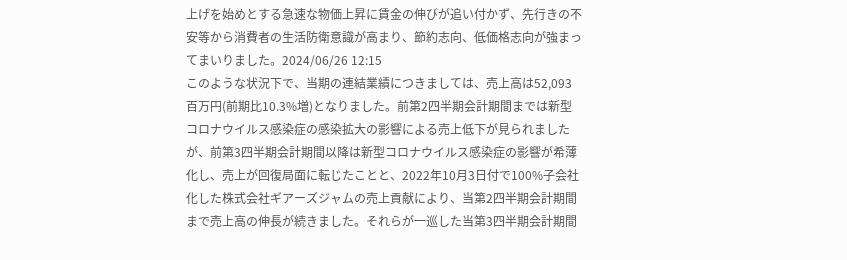上げを始めとする急速な物価上昇に賃金の伸びが追い付かず、先行きの不安等から消費者の生活防衛意識が高まり、節約志向、低価格志向が強まってまいりました。2024/06/26 12:15
このような状況下で、当期の連結業績につきましては、売上高は52,093百万円(前期比10.3%増)となりました。前第2四半期会計期間までは新型コロナウイルス感染症の感染拡大の影響による売上低下が見られましたが、前第3四半期会計期間以降は新型コロナウイルス感染症の影響が希薄化し、売上が回復局面に転じたことと、2022年10月3日付で100%子会社化した株式会社ギアーズジャムの売上貢献により、当第2四半期会計期間まで売上高の伸長が続きました。それらが一巡した当第3四半期会計期間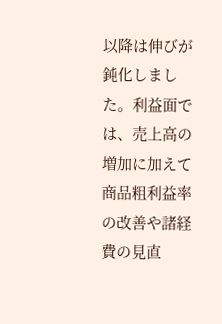以降は伸びが鈍化しました。利益面では、売上高の増加に加えて商品粗利益率の改善や諸経費の見直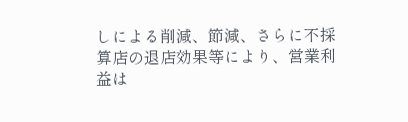しによる削減、節減、さらに不採算店の退店効果等により、営業利益は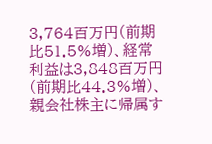3,764百万円(前期比51.5%増)、経常利益は3,848百万円(前期比44.3%増)、親会社株主に帰属す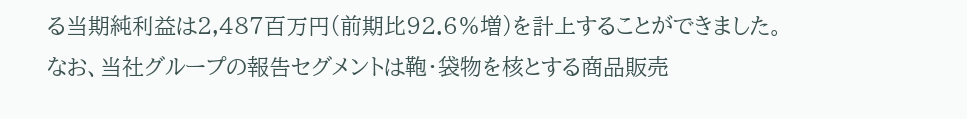る当期純利益は2,487百万円(前期比92.6%増)を計上することができました。
なお、当社グループの報告セグメントは鞄・袋物を核とする商品販売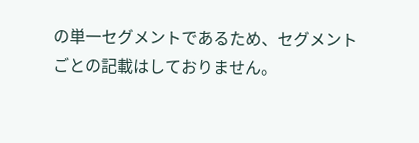の単一セグメントであるため、セグメントごとの記載はしておりません。